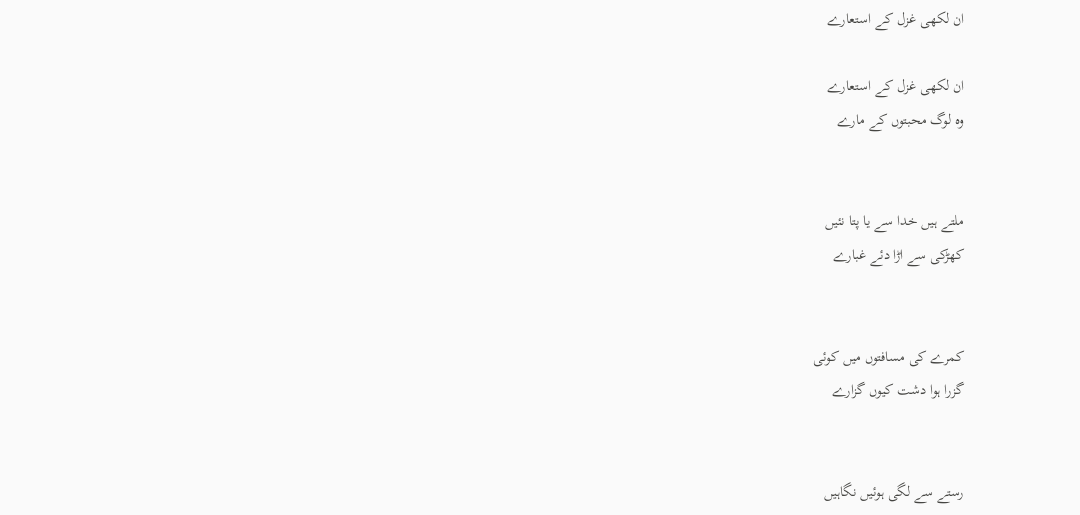ان لکھی غزل کے استعارے

ان لکھی غزل کے استعارے
وہ لوگ محبتوں کے مارے


ملتے ہیں خدا سے یا پتا نئیں
کھڑکی سے اڑا دئے غبارے


کمرے کی مسافتوں میں کوئی
گزرا ہوا دشت کیوں گزارے


رستے سے لگی ہوئیں نگاہیں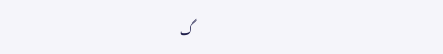گ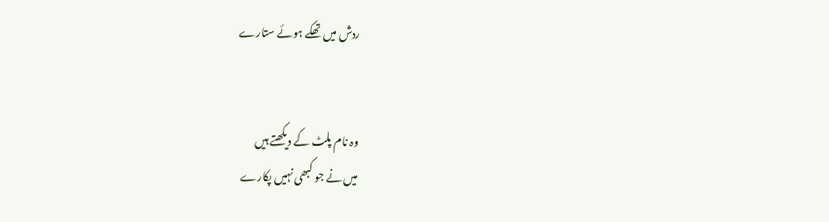ردش میں تھکے ہوئے ستارے


وہ نام پلٹ کے دیکھتے ہیں
میں نے جو کبھی نہیں پکارے